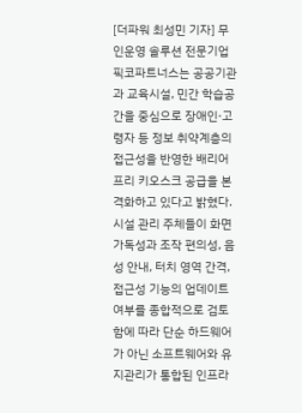[더파워 최성민 기자] 무인운영 솔루션 전문기업 픽코파트너스는 공공기관과 교육시설, 민간 학습공간을 중심으로 장애인·고령자 등 정보 취약계층의 접근성을 반영한 배리어프리 키오스크 공급을 본격화하고 있다고 밝혔다. 시설 관리 주체들이 화면 가독성과 조작 편의성, 음성 안내, 터치 영역 간격, 접근성 기능의 업데이트 여부를 종합적으로 검토함에 따라 단순 하드웨어가 아닌 소프트웨어와 유지관리가 통합된 인프라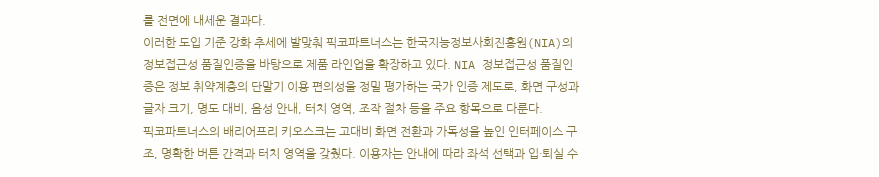를 전면에 내세운 결과다.
이러한 도입 기준 강화 추세에 발맞춰 픽코파트너스는 한국지능정보사회진흥원(NIA)의 정보접근성 품질인증을 바탕으로 제품 라인업을 확장하고 있다. NIA 정보접근성 품질인증은 정보 취약계층의 단말기 이용 편의성을 정밀 평가하는 국가 인증 제도로, 화면 구성과 글자 크기, 명도 대비, 음성 안내, 터치 영역, 조작 절차 등을 주요 항목으로 다룬다.
픽코파트너스의 배리어프리 키오스크는 고대비 화면 전환과 가독성을 높인 인터페이스 구조, 명확한 버튼 간격과 터치 영역을 갖췄다. 이용자는 안내에 따라 좌석 선택과 입·퇴실 수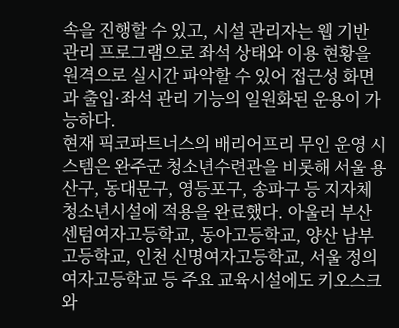속을 진행할 수 있고, 시설 관리자는 웹 기반 관리 프로그램으로 좌석 상태와 이용 현황을 원격으로 실시간 파악할 수 있어 접근성 화면과 출입·좌석 관리 기능의 일원화된 운용이 가능하다.
현재 픽코파트너스의 배리어프리 무인 운영 시스템은 완주군 청소년수련관을 비롯해 서울 용산구, 동대문구, 영등포구, 송파구 등 지자체 청소년시설에 적용을 완료했다. 아울러 부산 센텀여자고등학교, 동아고등학교, 양산 남부고등학교, 인천 신명여자고등학교, 서울 정의여자고등학교 등 주요 교육시설에도 키오스크와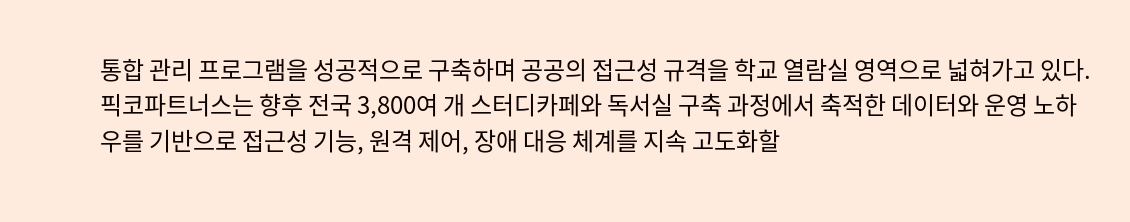통합 관리 프로그램을 성공적으로 구축하며 공공의 접근성 규격을 학교 열람실 영역으로 넓혀가고 있다.
픽코파트너스는 향후 전국 3,800여 개 스터디카페와 독서실 구축 과정에서 축적한 데이터와 운영 노하우를 기반으로 접근성 기능, 원격 제어, 장애 대응 체계를 지속 고도화할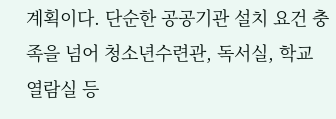계획이다. 단순한 공공기관 설치 요건 충족을 넘어 청소년수련관, 독서실, 학교 열람실 등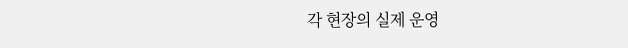각 현장의 실제 운영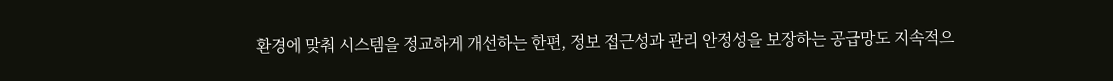환경에 맞춰 시스템을 정교하게 개선하는 한편, 정보 접근성과 관리 안정성을 보장하는 공급망도 지속적으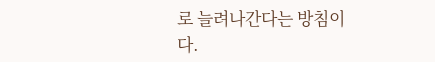로 늘려나간다는 방침이다.